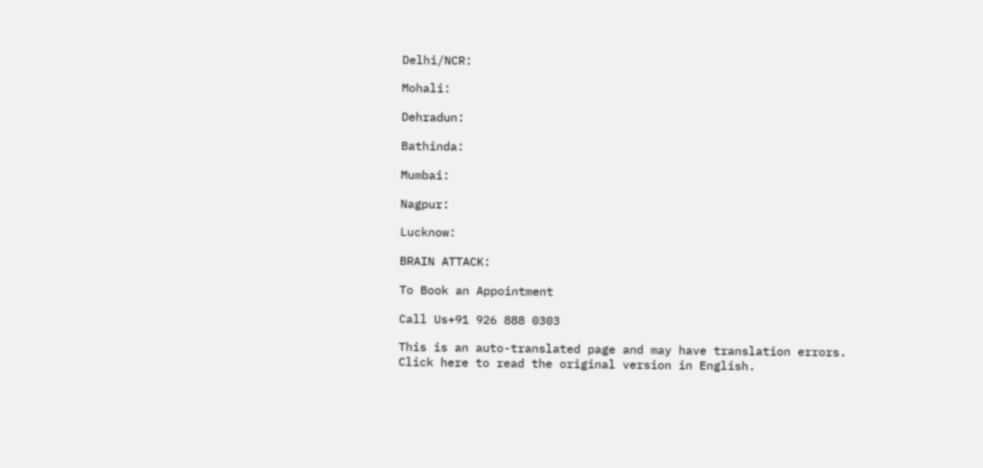Delhi/NCR:

Mohali:

Dehradun:

Bathinda:

Mumbai:

Nagpur:

Lucknow:

BRAIN ATTACK:

To Book an Appointment

Call Us+91 926 888 0303

This is an auto-translated page and may have translation errors. Click here to read the original version in English.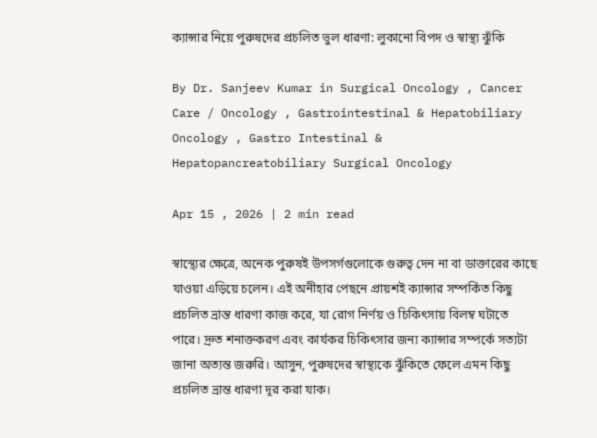ক্যান্সার নিয়ে পুরুষদের প্রচলিত ভুল ধারণা: লুকানো বিপদ ও স্বাস্থ্য ঝুঁকি

By Dr. Sanjeev Kumar in Surgical Oncology , Cancer Care / Oncology , Gastrointestinal & Hepatobiliary Oncology , Gastro Intestinal & Hepatopancreatobiliary Surgical Oncology

Apr 15 , 2026 | 2 min read

স্বাস্থ্যের ক্ষেত্রে, অনেক পুরুষই উপসর্গগুলোকে গুরুত্ব দেন না বা ডাক্তারের কাছে যাওয়া এড়িয়ে চলেন। এই অনীহার পেছনে প্রায়শই ক্যান্সার সম্পর্কিত কিছু প্রচলিত ভ্রান্ত ধারণা কাজ করে, যা রোগ নির্ণয় ও চিকিৎসায় বিলম্ব ঘটাতে পারে। দ্রুত শনাক্তকরণ এবং কার্যকর চিকিৎসার জন্য ক্যান্সার সম্পর্কে সত্যটা জানা অত্যন্ত জরুরি। আসুন, পুরুষদের স্বাস্থ্যকে ঝুঁকিতে ফেলে এমন কিছু প্রচলিত ভ্রান্ত ধারণা দূর করা যাক।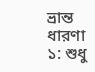ভ্রান্ত ধারণা ১: শুধু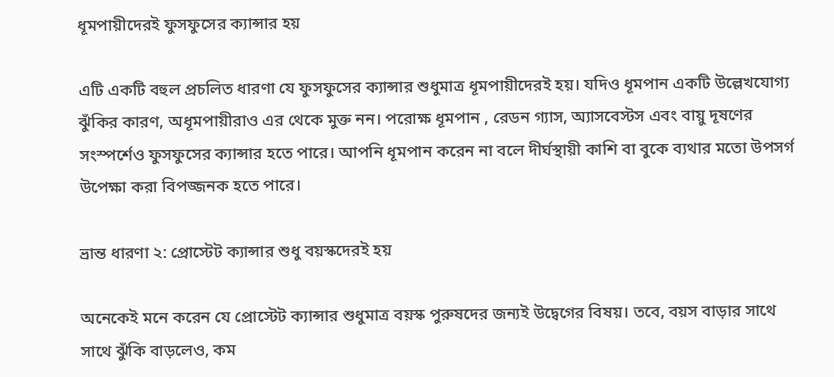ধূমপায়ীদেরই ফুসফুসের ক্যান্সার হয়

এটি একটি বহুল প্রচলিত ধারণা যে ফুসফুসের ক্যান্সার শুধুমাত্র ধূমপায়ীদেরই হয়। যদিও ধূমপান একটি উল্লেখযোগ্য ঝুঁকির কারণ, অধূমপায়ীরাও এর থেকে মুক্ত নন। পরোক্ষ ধূমপান , রেডন গ্যাস, অ্যাসবেস্টস এবং বায়ু দূষণের সংস্পর্শেও ফুসফুসের ক্যান্সার হতে পারে। আপনি ধূমপান করেন না বলে দীর্ঘস্থায়ী কাশি বা বুকে ব্যথার মতো উপসর্গ উপেক্ষা করা বিপজ্জনক হতে পারে।

ভ্রান্ত ধারণা ২: প্রোস্টেট ক্যান্সার শুধু বয়স্কদেরই হয়

অনেকেই মনে করেন যে প্রোস্টেট ক্যান্সার শুধুমাত্র বয়স্ক পুরুষদের জন্যই উদ্বেগের বিষয়। তবে, বয়স বাড়ার সাথে সাথে ঝুঁকি বাড়লেও, কম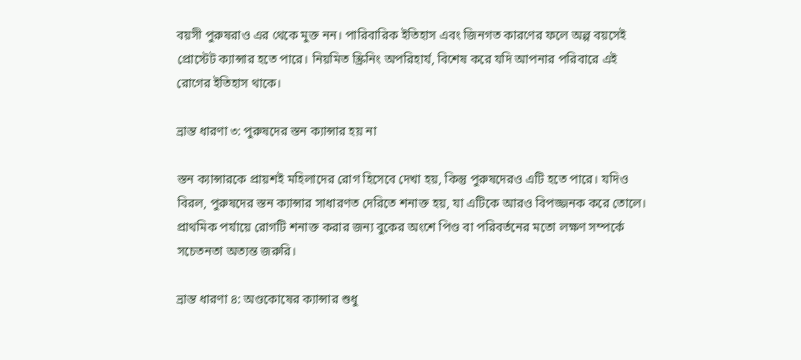বয়সী পুরুষরাও এর থেকে মুক্ত নন। পারিবারিক ইতিহাস এবং জিনগত কারণের ফলে অল্প বয়সেই প্রোস্টেট ক্যান্সার হতে পারে। নিয়মিত স্ক্রিনিং অপরিহার্য, বিশেষ করে যদি আপনার পরিবারে এই রোগের ইতিহাস থাকে।

ভ্রান্ত ধারণা ৩: পুরুষদের স্তন ক্যান্সার হয় না

স্তন ক্যান্সারকে প্রায়শই মহিলাদের রোগ হিসেবে দেখা হয়, কিন্তু পুরুষদেরও এটি হতে পারে। যদিও বিরল, পুরুষদের স্তন ক্যান্সার সাধারণত দেরিতে শনাক্ত হয়, যা এটিকে আরও বিপজ্জনক করে তোলে। প্রাথমিক পর্যায়ে রোগটি শনাক্ত করার জন্য বুকের অংশে পিণ্ড বা পরিবর্তনের মতো লক্ষণ সম্পর্কে সচেতনতা অত্যন্ত জরুরি।

ভ্রান্ত ধারণা ৪: অণ্ডকোষের ক্যান্সার শুধু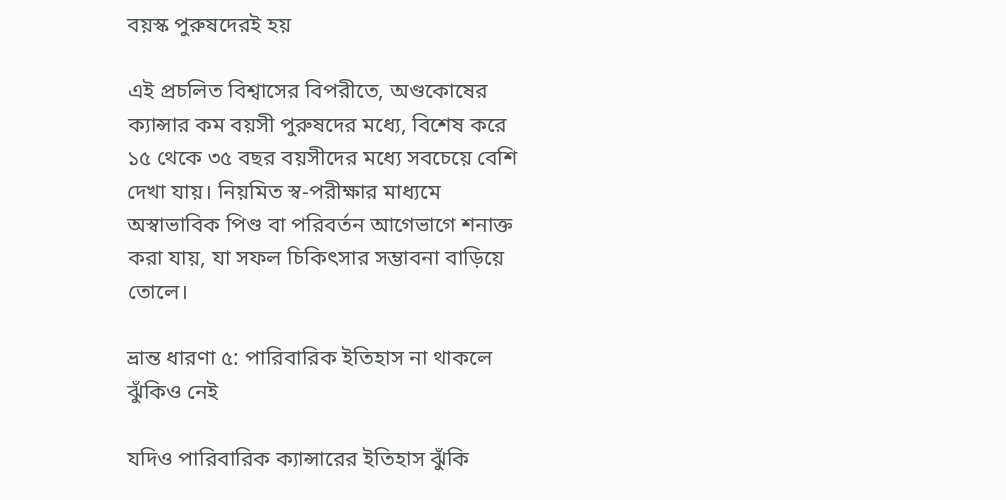বয়স্ক পুরুষদেরই হয়

এই প্রচলিত বিশ্বাসের বিপরীতে, অণ্ডকোষের ক্যান্সার কম বয়সী পুরুষদের মধ্যে, বিশেষ করে ১৫ থেকে ৩৫ বছর বয়সীদের মধ্যে সবচেয়ে বেশি দেখা যায়। নিয়মিত স্ব-পরীক্ষার মাধ্যমে অস্বাভাবিক পিণ্ড বা পরিবর্তন আগেভাগে শনাক্ত করা যায়, যা সফল চিকিৎসার সম্ভাবনা বাড়িয়ে তোলে।

ভ্রান্ত ধারণা ৫: পারিবারিক ইতিহাস না থাকলে ঝুঁকিও নেই

যদিও পারিবারিক ক্যান্সারের ইতিহাস ঝুঁকি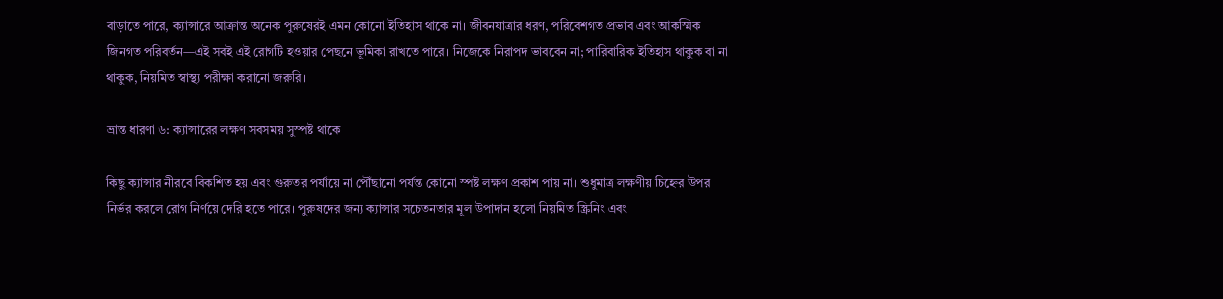বাড়াতে পারে, ক্যান্সারে আক্রান্ত অনেক পুরুষেরই এমন কোনো ইতিহাস থাকে না। জীবনযাত্রার ধরণ, পরিবেশগত প্রভাব এবং আকস্মিক জিনগত পরিবর্তন—এই সবই এই রোগটি হওয়ার পেছনে ভূমিকা রাখতে পারে। নিজেকে নিরাপদ ভাববেন না; পারিবারিক ইতিহাস থাকুক বা না থাকুক, নিয়মিত স্বাস্থ্য পরীক্ষা করানো জরুরি।

ভ্রান্ত ধারণা ৬: ক্যান্সারের লক্ষণ সবসময় সুস্পষ্ট থাকে

কিছু ক্যান্সার নীরবে বিকশিত হয় এবং গুরুতর পর্যায়ে না পৌঁছানো পর্যন্ত কোনো স্পষ্ট লক্ষণ প্রকাশ পায় না। শুধুমাত্র লক্ষণীয় চিহ্নের উপর নির্ভর করলে রোগ নির্ণয়ে দেরি হতে পারে। পুরুষদের জন্য ক্যান্সার সচেতনতার মূল উপাদান হলো নিয়মিত স্ক্রিনিং এবং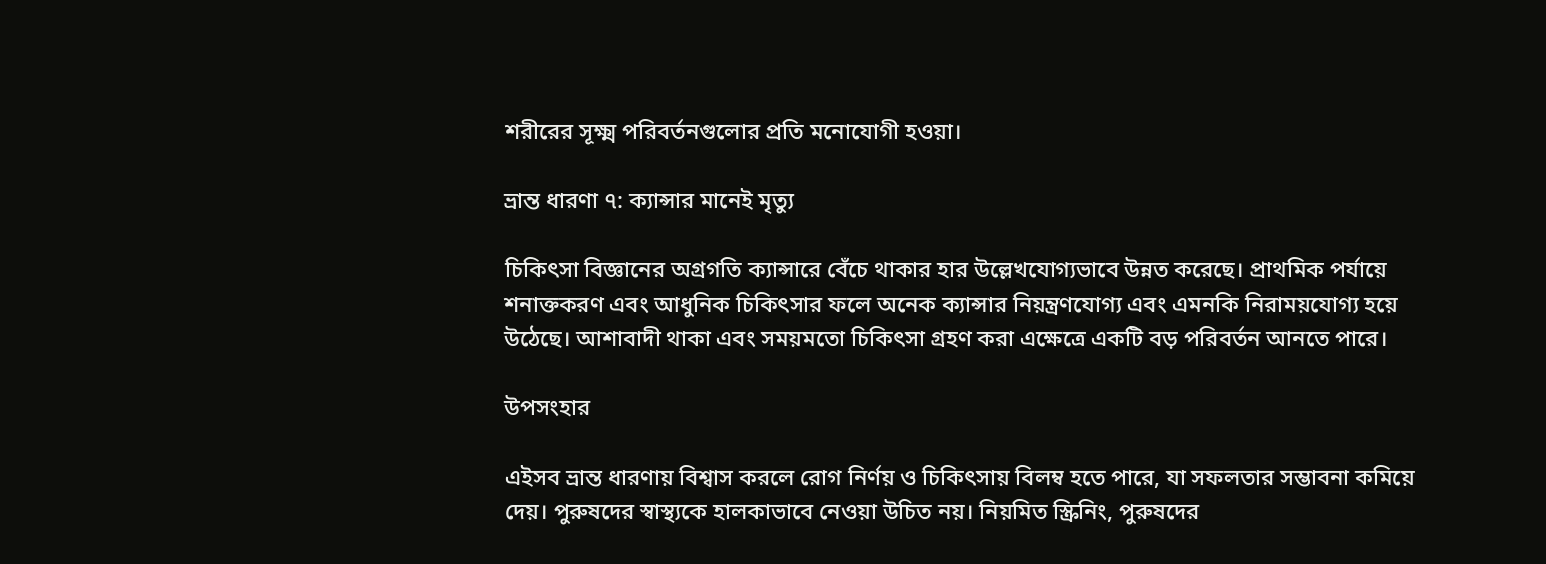শরীরের সূক্ষ্ম পরিবর্তনগুলোর প্রতি মনোযোগী হওয়া।

ভ্রান্ত ধারণা ৭: ক্যান্সার মানেই মৃত্যু

চিকিৎসা বিজ্ঞানের অগ্রগতি ক্যান্সারে বেঁচে থাকার হার উল্লেখযোগ্যভাবে উন্নত করেছে। প্রাথমিক পর্যায়ে শনাক্তকরণ এবং আধুনিক চিকিৎসার ফলে অনেক ক্যান্সার নিয়ন্ত্রণযোগ্য এবং এমনকি নিরাময়যোগ্য হয়ে উঠেছে। আশাবাদী থাকা এবং সময়মতো চিকিৎসা গ্রহণ করা এক্ষেত্রে একটি বড় পরিবর্তন আনতে পারে।

উপসংহার

এইসব ভ্রান্ত ধারণায় বিশ্বাস করলে রোগ নির্ণয় ও চিকিৎসায় বিলম্ব হতে পারে, যা সফলতার সম্ভাবনা কমিয়ে দেয়। পুরুষদের স্বাস্থ্যকে হালকাভাবে নেওয়া উচিত নয়। নিয়মিত স্ক্রিনিং, পুরুষদের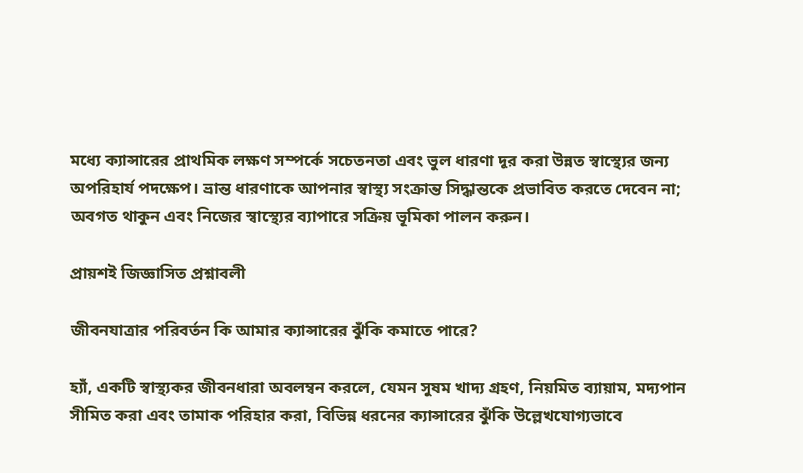মধ্যে ক্যান্সারের প্রাথমিক লক্ষণ সম্পর্কে সচেতনতা এবং ভুল ধারণা দূর করা উন্নত স্বাস্থ্যের জন্য অপরিহার্য পদক্ষেপ। ভ্রান্ত ধারণাকে আপনার স্বাস্থ্য সংক্রান্ত সিদ্ধান্তকে প্রভাবিত করতে দেবেন না; অবগত থাকুন এবং নিজের স্বাস্থ্যের ব্যাপারে সক্রিয় ভূমিকা পালন করুন।

প্রায়শই জিজ্ঞাসিত প্রশ্নাবলী

জীবনযাত্রার পরিবর্তন কি আমার ক্যান্সারের ঝুঁকি কমাতে পারে?

হ্যাঁ, একটি স্বাস্থ্যকর জীবনধারা অবলম্বন করলে, যেমন সুষম খাদ্য গ্রহণ, নিয়মিত ব্যায়াম, মদ্যপান সীমিত করা এবং তামাক পরিহার করা, বিভিন্ন ধরনের ক্যান্সারের ঝুঁকি উল্লেখযোগ্যভাবে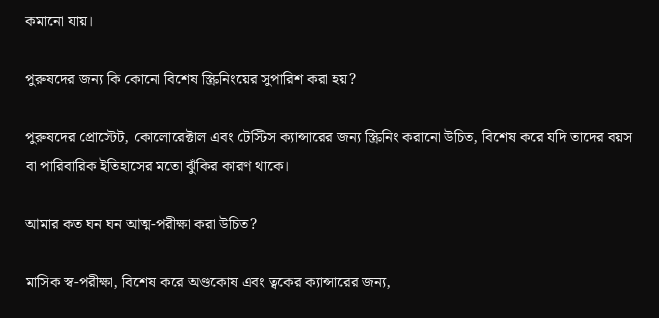কমানো যায়।

পুরুষদের জন্য কি কোনো বিশেষ স্ক্রিনিংয়ের সুপারিশ করা হয়?

পুরুষদের প্রোস্টেট, কোলোরেক্টাল এবং টেস্টিস ক্যান্সারের জন্য স্ক্রিনিং করানো উচিত, বিশেষ করে যদি তাদের বয়স বা পারিবারিক ইতিহাসের মতো ঝুঁকির কারণ থাকে।

আমার কত ঘন ঘন আত্ম-পরীক্ষা করা উচিত?

মাসিক স্ব-পরীক্ষা, বিশেষ করে অণ্ডকোষ এবং ত্বকের ক্যান্সারের জন্য,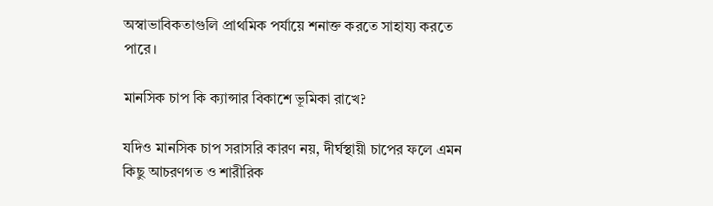অস্বাভাবিকতাগুলি প্রাথমিক পর্যায়ে শনাক্ত করতে সাহায্য করতে পারে।

মানসিক চাপ কি ক্যান্সার বিকাশে ভূমিকা রাখে?

যদিও মানসিক চাপ সরাসরি কারণ নয়, দীর্ঘস্থায়ী চাপের ফলে এমন কিছু আচরণগত ও শারীরিক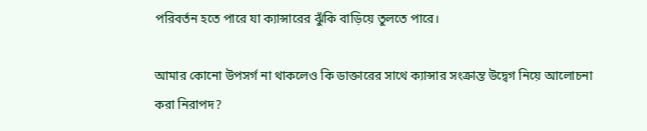পরিবর্তন হতে পারে যা ক্যান্সারের ঝুঁকি বাড়িয়ে তুলতে পারে।

আমার কোনো উপসর্গ না থাকলেও কি ডাক্তারের সাথে ক্যান্সার সংক্রান্ত উদ্বেগ নিয়ে আলোচনা করা নিরাপদ?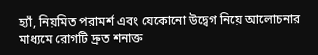হ্যাঁ, নিয়মিত পরামর্শ এবং যেকোনো উদ্বেগ নিয়ে আলোচনার মাধ্যমে রোগটি দ্রুত শনাক্ত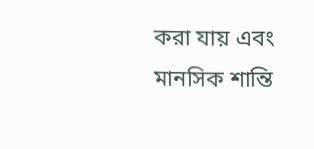করা যায় এবং মানসিক শান্তি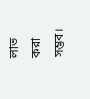লাভ করা সম্ভব।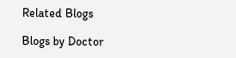Related Blogs

Blogs by Doctor